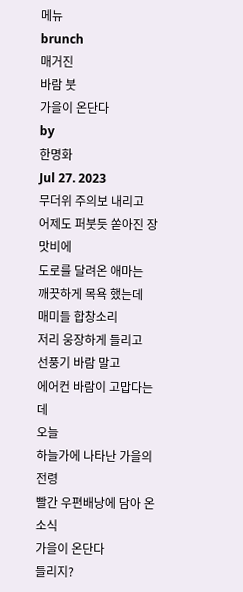메뉴
brunch
매거진
바람 붓
가을이 온단다
by
한명화
Jul 27. 2023
무더위 주의보 내리고
어제도 퍼붓듯 쏟아진 장맛비에
도로를 달려온 애마는
깨끗하게 목욕 했는데
매미들 합창소리
저리 웅장하게 들리고
선풍기 바람 말고
에어컨 바람이 고맙다는데
오늘
하늘가에 나타난 가을의 전령
빨간 우편배낭에 담아 온 소식
가을이 온단다
들리지?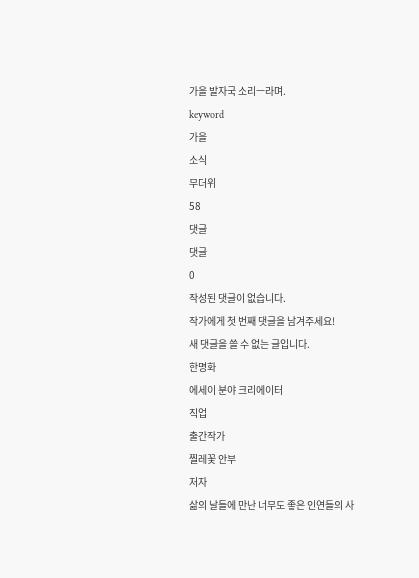가을 발자국 소리ㅡ라며.
keyword
가을
소식
무더위
58
댓글
댓글
0
작성된 댓글이 없습니다.
작가에게 첫 번째 댓글을 남겨주세요!
새 댓글을 쓸 수 없는 글입니다.
한명화
에세이 분야 크리에이터
직업
출간작가
찔레꽃 안부
저자
삶의 날들에 만난 너무도 좋은 인연들의 사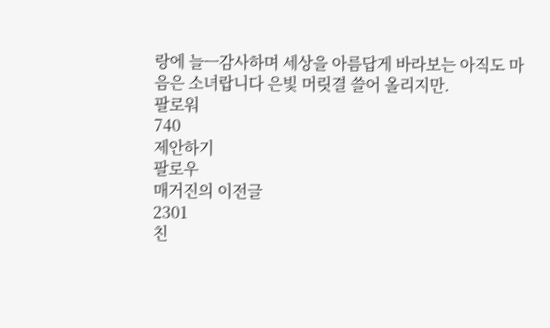랑에 늘ㅡ감사하며 세상을 아름답게 바라보는 아직도 마음은 소녀랍니다 은빛 머릿결 쓸어 올리지만.
팔로워
740
제안하기
팔로우
매거진의 이전글
2301
친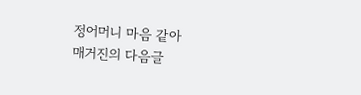정어머니 마음 같아
매거진의 다음글